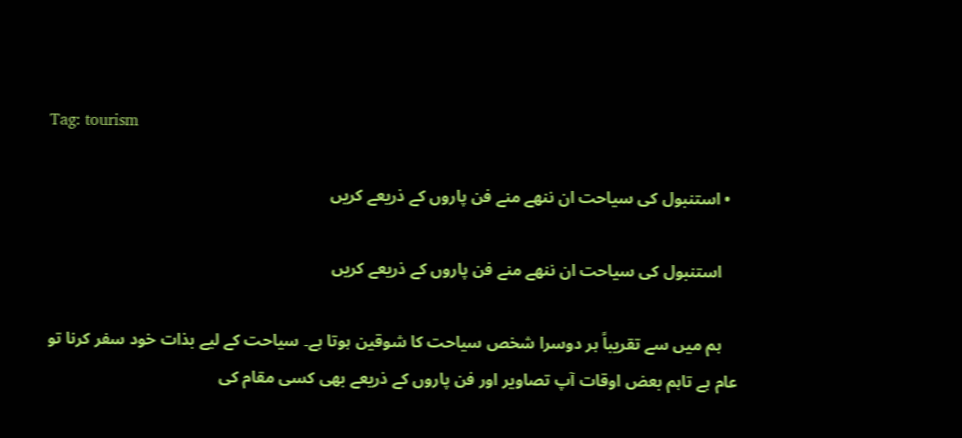Tag: tourism

  • استنبول کی سیاحت ان ننھے منے فن پاروں کے ذریعے کریں

    استنبول کی سیاحت ان ننھے منے فن پاروں کے ذریعے کریں

    ہم میں سے تقریباً ہر دوسرا شخص سیاحت کا شوقین ہوتا ہے۔ سیاحت کے لیے بذات خود سفر کرنا تو عام ہے تاہم بعض اوقات آپ تصاویر اور فن پاروں کے ذریعے بھی کسی مقام کی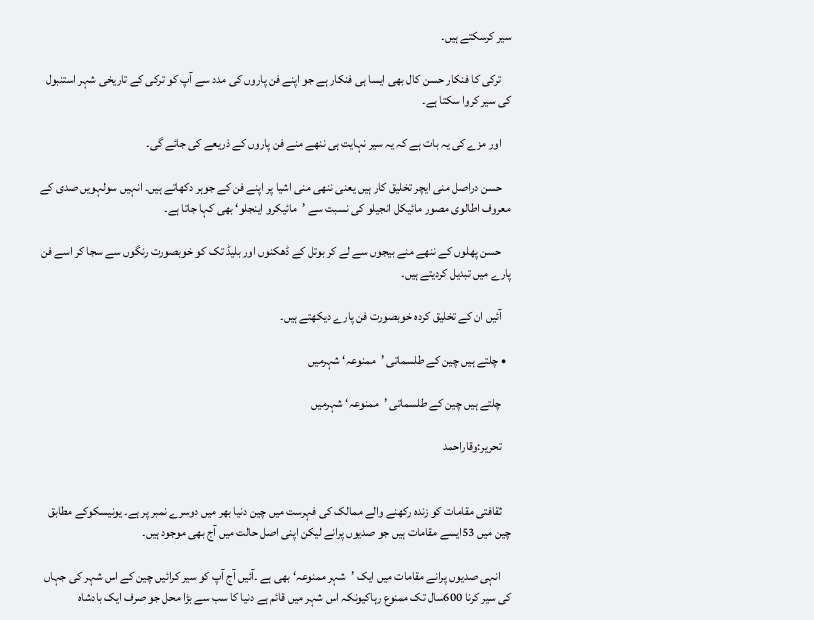سیر کرسکتے ہیں۔

    ترکی کا فنکار حسن کال بھی ایسا ہی فنکار ہے جو اپنے فن پاروں کی مدد سے آپ کو ترکی کے تاریخی شہر استنبول کی سیر کروا سکتا ہے۔

    اور مزے کی یہ بات ہے کہ یہ سیر نہایت ہی ننھے منے فن پاروں کے ذریعے کی جائے گی۔

    حسن دراصل منی ایچر تخلیق کار ہیں یعنی ننھی منی اشیا پر اپنے فن کے جوہر دکھاتے ہیں۔ انہیں سولہویں صدی کے معروف اطالوی مصور مائیکل انجیلو کی نسبت سے ’مائیکرو اینجلو‘ بھی کہا جاتا ہے۔

    حسن پھلوں کے ننھے منے بیجوں سے لے کر بوتل کے ڈھکنوں اور بلیڈ تک کو خوبصورت رنگوں سے سجا کر اسے فن پارے میں تبدیل کردیتے ہیں۔

    آئیں ان کے تخلیق کردہ خوبصورت فن پارے دیکھتے ہیں۔

  • چلتے ہیں چین کے طلسماتی ’ممنوعہ‘ شہرمیں

    چلتے ہیں چین کے طلسماتی ’ممنوعہ‘ شہرمیں

    تحریر:وقاراحمد


    ثقافتی مقامات کو زندہ رکھنے والے ممالک کی فہرست میں چین دنیا بھر میں دوسرے نمبر پر ہے۔ یونیسکوکے مطابق چین میں 53ایسے مقامات ہیں جو صدیوں پرانے لیکن اپنی اصل حالت میں آج بھی موجود ہیں۔

    انہی صدیوں پرانے مقامات میں ایک ’شہر ممنوعہ‘ بھی ہے ۔آئیں آج آپ کو سیر کرائیں چین کے اس شہر کی جہاں کی سیر کرنا 600سال تک ممنوع رہاکیونکہ اس شہر میں قائم ہے دنیا کا سب سے بڑا محل جو صرف ایک بادشاہ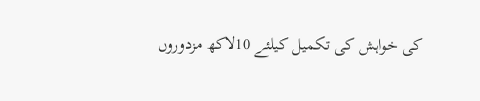کی خواہش کی تکمیل کیلئے 10لاکھ مزدوروں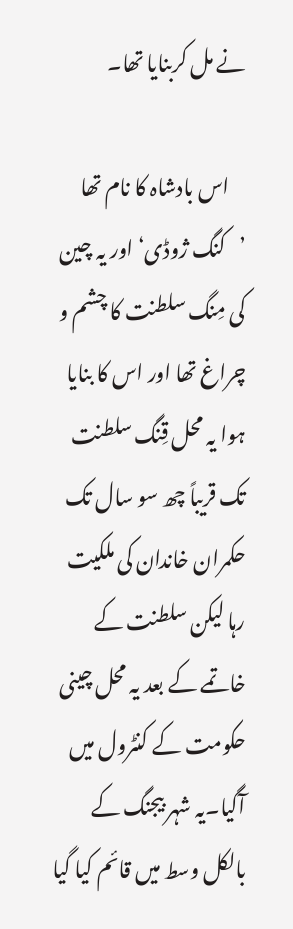نے مل کربنایا تھا۔

    اس بادشاہ کا نام تھا ’کنگ ژوڈی‘ اور یہ چین کی مِنگ سلطنت کا چشم و چراغ تھا اور اس کا بنایا ہوا یہ محل قِنگ سلطنت تک قریباً چھ سو سال تک حکمران خاندان کی ملکیت رہا لیکن سلطنت کے خاتمے کے بعد یہ محل چینی حکومت کے کنٹرول میں آگیا۔یہ شہر بیجنگ کے بالکل وسط میں قائم کیا گیا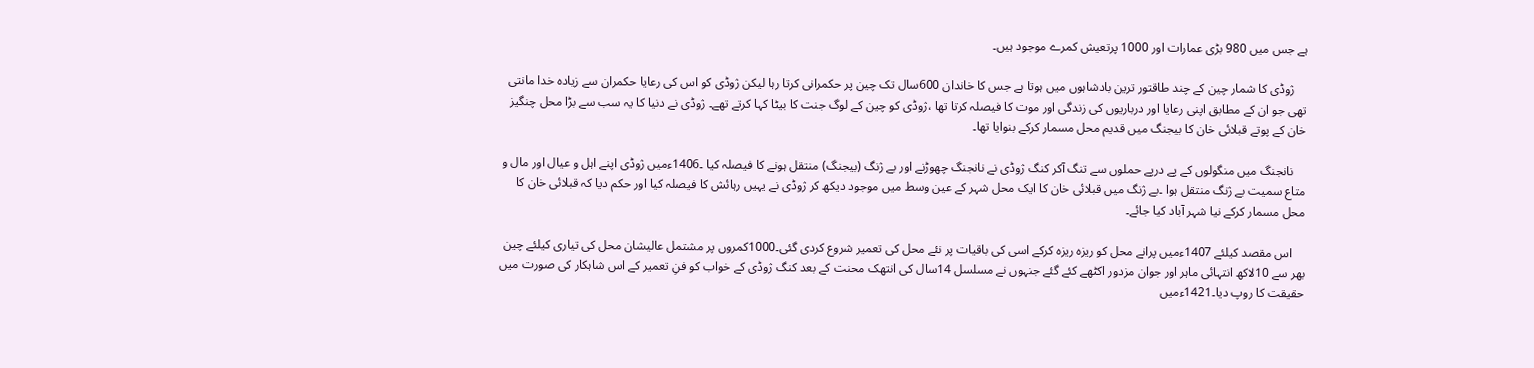ہے جس میں 980 بڑی عمارات اور 1000 پرتعیش کمرے موجود ہیں۔

    ژوڈی کا شمار چین کے چند طاقتور ترین بادشاہوں میں ہوتا ہے جس کا خاندان 600سال تک چین پر حکمرانی کرتا رہا لیکن ژوڈی کو اس کی رعایا حکمران سے زیادہ خدا مانتی تھی جو ان کے مطابق اپنی رعایا اور درباریوں کی زندگی اور موت کا فیصلہ کرتا تھا ،ژوڈی کو چین کے لوگ جنت کا بیٹا کہا کرتے تھے۔ ژوڈی نے دنیا کا یہ سب سے بڑا محل چنگیز خان کے پوتے قبلائی خان کا بیجنگ میں قدیم محل مسمار کرکے بنوایا تھا۔

    نانجنگ میں منگولوں کے پے درپے حملوں سے تنگ آکر کنگ ژوڈی نے نانجنگ چھوڑنے اور بے ژنگ (بیجنگ) منتقل ہونے کا فیصلہ کیا ۔1406ءمیں ژوڈی اپنے اہل و عیال اور مال و متاع سمیت بے ژنگ منتقل ہوا ۔بے ژنگ میں قبلائی خان کا ایک محل شہر کے عین وسط میں موجود دیکھ کر ژوڈی نے یہیں رہائش کا فیصلہ کیا اور حکم دیا کہ قبلائی خان کا محل مسمار کرکے نیا شہر آباد کیا جائے۔

    اس مقصد کیلئے 1407ءمیں پرانے محل کو ریزہ ریزہ کرکے اسی کی باقیات پر نئے محل کی تعمیر شروع کردی گئی۔1000کمروں پر مشتمل عالیشان محل کی تیاری کیلئے چین بھر سے 10لاکھ انتہائی ماہر اور جوان مزدور اکٹھے کئے گئے جنہوں نے مسلسل 14سال کی انتھک محنت کے بعد کنگ ژوڈی کے خواب کو فنِ تعمیر کے اس شاہکار کی صورت میں حقیقت کا روپ دیا۔1421ءمیں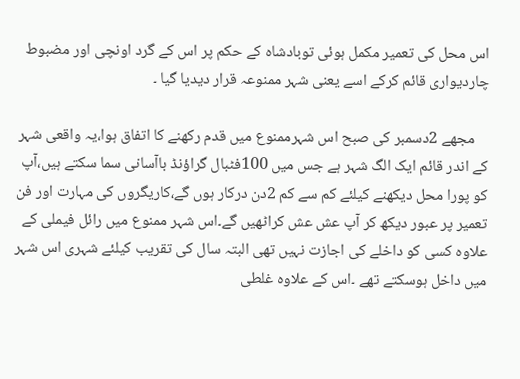اس محل کی تعمیر مکمل ہوئی توبادشاہ کے حکم پر اس کے گرد اونچی اور مضبوط چاردیواری قائم کرکے اسے یعنی شہر ممنوعہ قرار دیدیا گیا ۔

    مجھے 2دسمبر کی صبح اس شہرممنوع میں قدم رکھنے کا اتفاق ہوا،یہ واقعی شہر کے اندر قائم ایک الگ شہر ہے جس میں 100فٹبال گراؤنڈ باآسانی سما سکتے ہیں،آپ کو پورا محل دیکھنے کیلئے کم سے کم 2دن درکار ہوں گے،کاریگروں کی مہارت اور فن تعمیر پر عبور دیکھ کر آپ عش عش کراٹھیں گے۔اس شہر ممنوع میں رائل فیملی کے علاوہ کسی کو داخلے کی اجازت نہیں تھی البتہ سال کی تقریب کیلئے شہری اس شہر میں داخل ہوسکتے تھے ۔اس کے علاوہ غلطی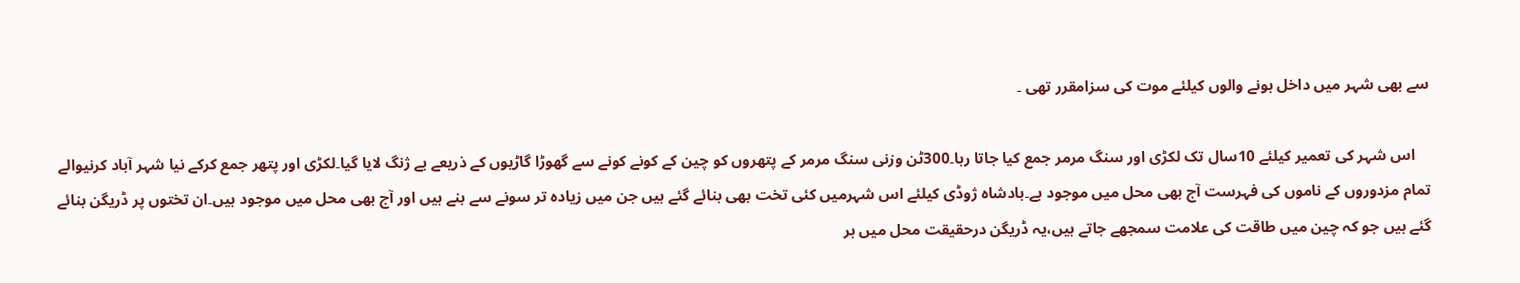سے بھی شہر میں داخل ہونے والوں کیلئے موت کی سزامقرر تھی ۔

    اس شہر کی تعمیر کیلئے 10سال تک لکڑی اور سنگ مرمر جمع کیا جاتا رہا۔300ٹن وزنی سنگ مرمر کے پتھروں کو چین کے کونے کونے سے گھوڑا گاڑیوں کے ذریعے بے ژنگ لایا گیا۔لکڑی اور پتھر جمع کرکے نیا شہر آباد کرنیوالے تمام مزدوروں کے ناموں کی فہرست آج بھی محل میں موجود ہے۔بادشاہ ژوڈی کیلئے اس شہرمیں کئی تخت بھی بنائے گئے ہیں جن میں زیادہ تر سونے سے بنے ہیں اور آج بھی محل میں موجود ہیں۔ان تختوں پر ڈریگن بنائے گئے ہیں جو کہ چین میں طاقت کی علامت سمجھے جاتے ہیں،یہ ڈریگن درحقیقت محل میں ہر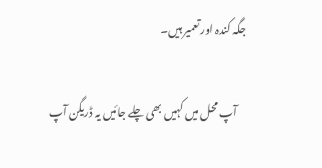جگہ کندہ اور تعمیر ہیں۔

    آپ محل میں کہیں بھی چلے جائیں یہ ڈریگن آپ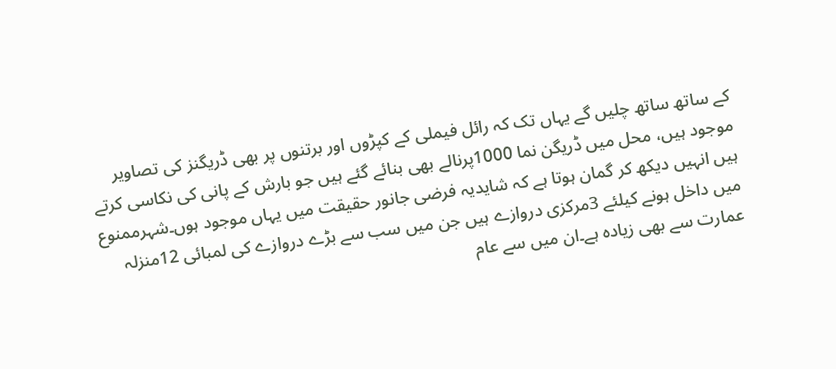کے ساتھ ساتھ چلیں گے یہاں تک کہ رائل فیملی کے کپڑوں اور برتنوں پر بھی ڈریگنز کی تصاویر موجود ہیں، محل میں ڈریگن نما 1000پرنالے بھی بنائے گئے ہیں جو بارش کے پانی کی نکاسی کرتے ہیں انہیں دیکھ کر گمان ہوتا ہے کہ شایدیہ فرضی جانور حقیقت میں یہاں موجود ہوں۔شہرممنوع میں داخل ہونے کیلئے 3مرکزی دروازے ہیں جن میں سب سے بڑے دروازے کی لمبائی 12منزلہ عمارت سے بھی زیادہ ہے۔ان میں سے عام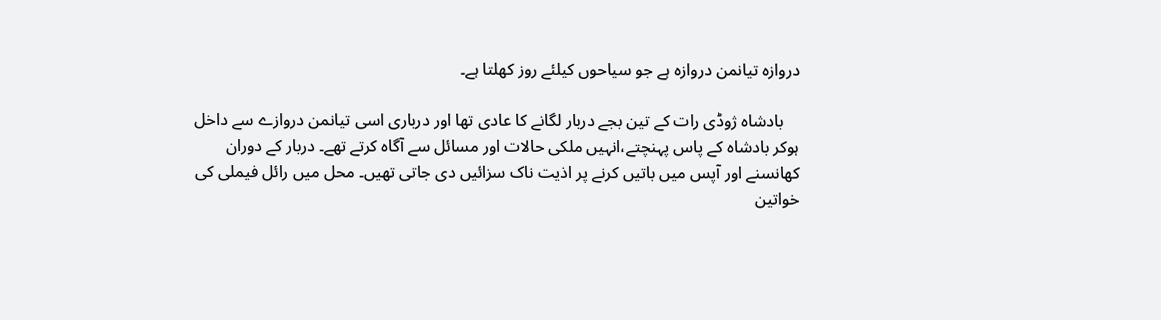دروازہ تیانمن دروازہ ہے جو سیاحوں کیلئے روز کھلتا ہے۔

    بادشاہ ژوڈی رات کے تین بجے دربار لگانے کا عادی تھا اور درباری اسی تیانمن دروازے سے داخل ہوکر بادشاہ کے پاس پہنچتے،انہیں ملکی حالات اور مسائل سے آگاہ کرتے تھے۔ دربار کے دوران کھانسنے اور آپس میں باتیں کرنے پر اذیت ناک سزائیں دی جاتی تھیں۔ محل میں رائل فیملی کی خواتین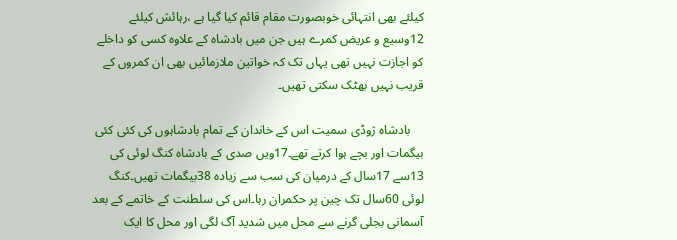کیلئے بھی انتہائی خوبصورت مقام قائم کیا گیا ہے ،رہائش کیلئے 12وسیع و عریض کمرے ہیں جن میں بادشاہ کے علاوہ کسی کو داخلے کو اجازت نہیں تھی یہاں تک کہ خواتین ملازمائیں بھی ان کمروں کے قریب نہیں بھٹک سکتی تھیں۔

    بادشاہ ژوڈی سمیت اس کے خاندان کے تمام بادشاہوں کی کئی کئی بیگمات اور بچے ہوا کرتے تھے۔17ویں صدی کے بادشاہ کنگ لوئی کی 13سے 17سال کے درمیان کی سب سے زیادہ 38بیگمات تھیں۔کنگ لوئی 60سال تک چین پر حکمران رہا۔اس کی سلطنت کے خاتمے کے بعد آسمانی بجلی گرنے سے محل میں شدید آگ لگی اور محل کا ایک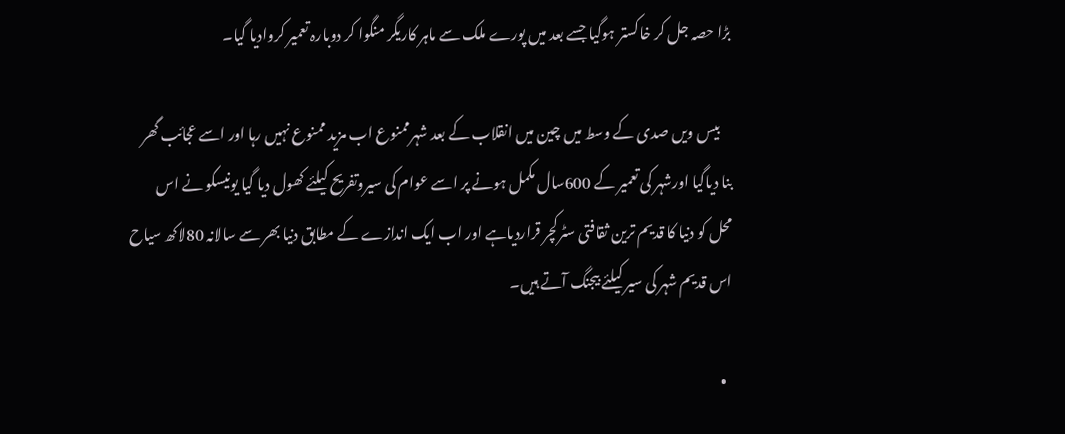بڑا حصہ جل کر خاکستر ہوگیا جسے بعد میں پورے ملک سے ماہر کاریگر منگوا کر دوبارہ تعمیر کروادیا گیا۔

    بیس ویں صدی کے وسط میں چین میں انقلاب کے بعد شہرممنوع اب مزید ممنوع نہیں رہا اور اسے عجائب گھر بنا دیاگیا اورشہر کی تعمیر کے 600سال مکمل ہونے پر اسے عوام کی سیروتفریح کیلئے کھول دیا گیا یونیسکو نے اس محل کو دنیا کا قدیم ترین ثقافتی سٹرکچر قراردیاہے اور اب ایک اندازے کے مطابق دنیا بھر سے سالانہ 80لاکھ سیاح اس قدیم شہر کی سیر کیلئے بیجنگ آتے ہیں۔

  •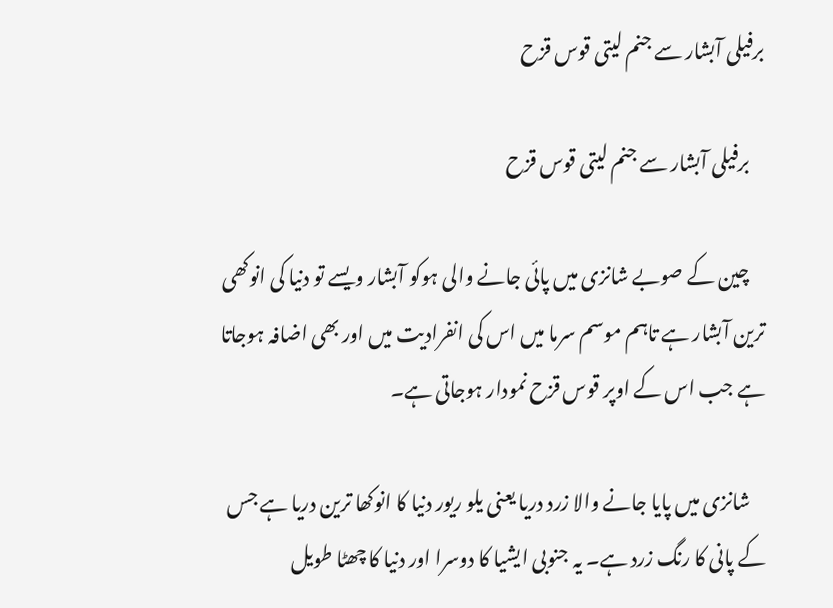برفیلی آبشار سے جنم لیتی قوس قزح

    برفیلی آبشار سے جنم لیتی قوس قزح

    چین کے صوبے شانزی میں پائی جانے والی ہوکو آبشار ویسے تو دنیا کی انوکھی ترین آبشار ہے تاہم موسم سرما میں اس کی انفرادیت میں اور بھی اضافہ ہوجاتا ہے جب اس کے اوپر قوس قزح نمودار ہوجاتی ہے۔

    شانزی میں پایا جانے والا زرد دریا یعنی یلو ریور دنیا کا انوکھا ترین دریا ہے جس کے پانی کا رنگ زرد ہے۔ یہ جنوبی ایشیا کا دوسرا اور دنیا کا چھٹا طویل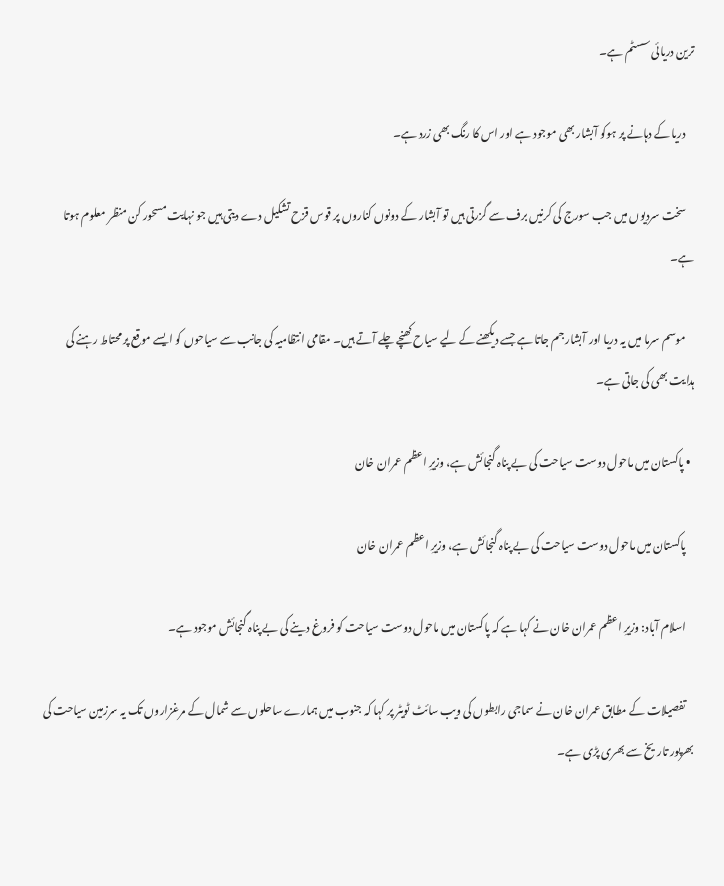ترین دریائی سسٹم ہے۔

    دریا کے دہانے پر ہوکو آبشار بھی موجود ہے اور اس کا رنگ بھی زرد ہے۔

    سخت سردیوں میں جب سورج کی کرنیں برف سے گزرتی ہیں تو آبشار کے دونوں کناروں پر قوس قزح تشکیل دے دیتی ہیں جو نہایت مسحور کن منظر معلوم ہوتا ہے۔

    موسم سرما میں یہ دریا اور آبشار جم جاتا ہے جسے دیکھنے کے لیے سیاح کھنچے چلے آتے ہیں۔ مقامی انتظامیہ کی جانب سے سیاحوں کو ایسے موقع پر محتاط رہنے کی ہدایت بھی کی جاتی ہے۔

  • پاکستان میں ماحول دوست سیاحت کی بے پناہ گنجائش ہے، وزیرِ اعظم عمران خان

    پاکستان میں ماحول دوست سیاحت کی بے پناہ گنجائش ہے، وزیرِ اعظم عمران خان

    اسلام آباد: وزیرِ اعظم عمران خان نے کہا ہے کہ پاکستان میں ماحول دوست سیاحت کو فروغ دینے کی بے پناہ گنجائش موجود ہے۔

    تفصیلات کے مطابق عمران خان نے سماجی رابطوں کی ویب سائٹ ٹویٹر پر کہا کہ جنوب میں ہمارے ساحلوں سے شمال کے مرغزاروں تک یہ سرزمین سیاحت کی بھرپور تاریخ سے بھری پڑی ہے۔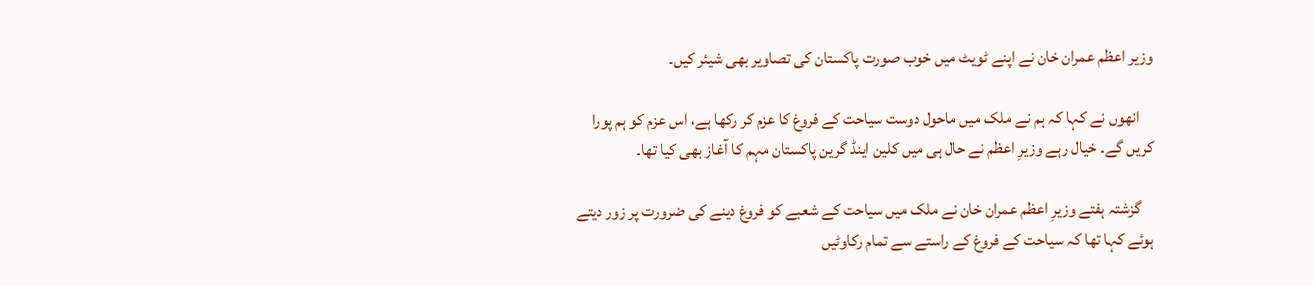وزیر اعظم عمران خان نے اپنے ٹویٹ میں خوب صورت پاکستان کی تصاویر بھی شیئر کیں۔

    انھوں نے کہا کہ ہم نے ملک میں ماحول دوست سیاحت کے فروغ کا عزم کر رکھا ہے، اس عزم کو ہم پورا کریں گے۔ خیال رہے وزیرِ اعظم نے حال ہی میں کلین اینڈ گرین پاکستان مہم کا آغاز بھی کیا تھا۔

    گزشتہ ہفتے وزیرِ اعظم عمران خان نے ملک میں سیاحت کے شعبے کو فروغ دینے کی ضرورت پر زور دیتے ہوئے کہا تھا کہ سیاحت کے فروغ کے راستے سے تمام رکاوٹیں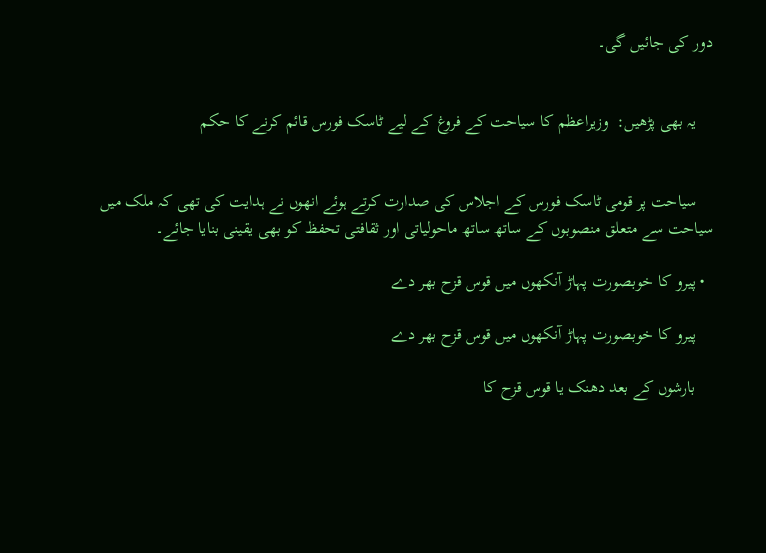دور کی جائیں گی۔


    یہ بھی پڑھیں:  وزیراعظم کا سیاحت کے فروغ کے لیے ٹاسک فورس قائم کرنے کا حکم


    سیاحت پر قومی ٹاسک فورس کے اجلاس کی صدارت کرتے ہوئے انھوں نے ہدایت کی تھی کہ ملک میں سیاحت سے متعلق منصوبوں کے ساتھ ساتھ ماحولیاتی اور ثقافتی تحفظ کو بھی یقینی بنایا جائے۔

  • پیرو کا خوبصورت پہاڑ آنکھوں میں قوس قزح بھر دے

    پیرو کا خوبصورت پہاڑ آنکھوں میں قوس قزح بھر دے

    بارشوں کے بعد دھنک یا قوس قزح کا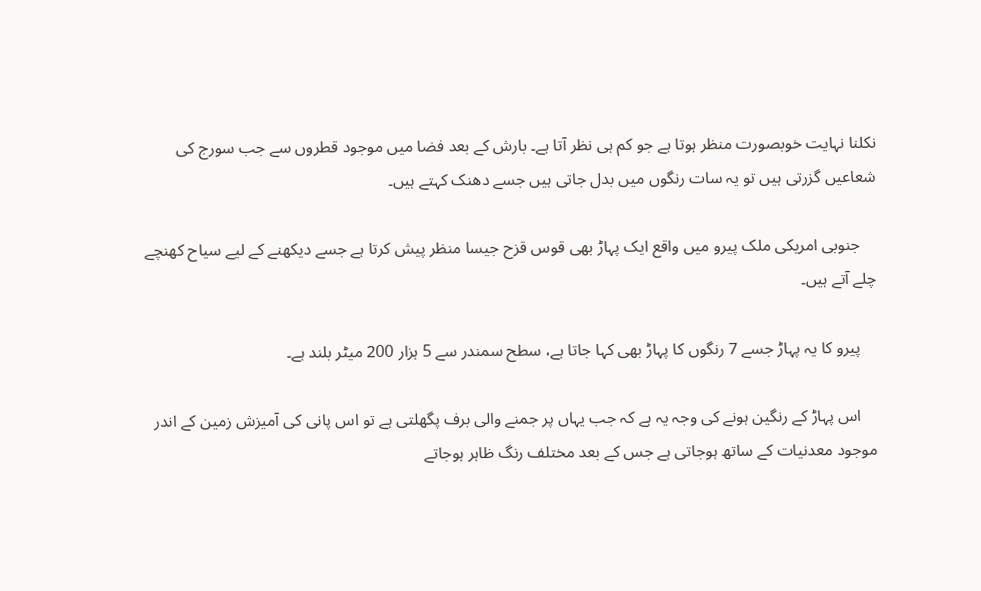نکلنا نہایت خوبصورت منظر ہوتا ہے جو کم ہی نظر آتا ہے۔ بارش کے بعد فضا میں موجود قطروں سے جب سورج کی شعاعیں گزرتی ہیں تو یہ سات رنگوں میں بدل جاتی ہیں جسے دھنک کہتے ہیں۔

    جنوبی امریکی ملک پیرو میں واقع ایک پہاڑ بھی قوس قزح جیسا منظر پیش کرتا ہے جسے دیکھنے کے لیے سیاح کھنچے چلے آتے ہیں۔

    پیرو کا یہ پہاڑ جسے 7 رنگوں کا پہاڑ بھی کہا جاتا ہے، سطح سمندر سے 5 ہزار 200 میٹر بلند ہے۔

    اس پہاڑ کے رنگین ہونے کی وجہ یہ ہے کہ جب یہاں پر جمنے والی برف پگھلتی ہے تو اس پانی کی آمیزش زمین کے اندر موجود معدنیات کے ساتھ ہوجاتی ہے جس کے بعد مختلف رنگ ظاہر ہوجاتے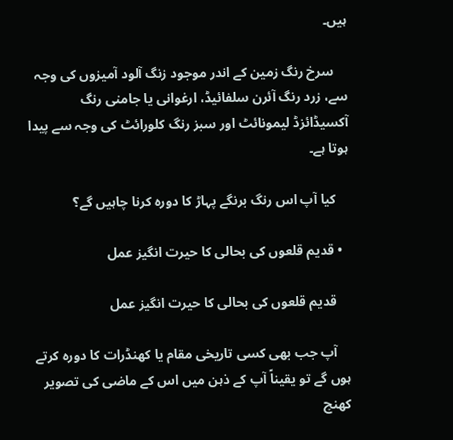ہیں۔

    سرخ رنگ زمین کے اندر موجود زنگ آلود آمیزوں کی وجہ سے، زرد رنگ آئرن سلفائیڈ، ارغوانی یا جامنی رنگ آکسیڈائزڈ لیمونائٹ اور سبز رنگ کلورائٹ کی وجہ سے پیدا ہوتا ہے۔

    کیا آپ اس رنگ برنگے پہاڑ کا دورہ کرنا چاہیں گے؟

  • قدیم قلعوں کی بحالی کا حیرت انگیز عمل

    قدیم قلعوں کی بحالی کا حیرت انگیز عمل

    آپ جب بھی کسی تاریخی مقام یا کھنڈرات کا دورہ کرتے ہوں گے تو یقیناً آپ کے ذہن میں اس کے ماضی کی تصویر کھنچ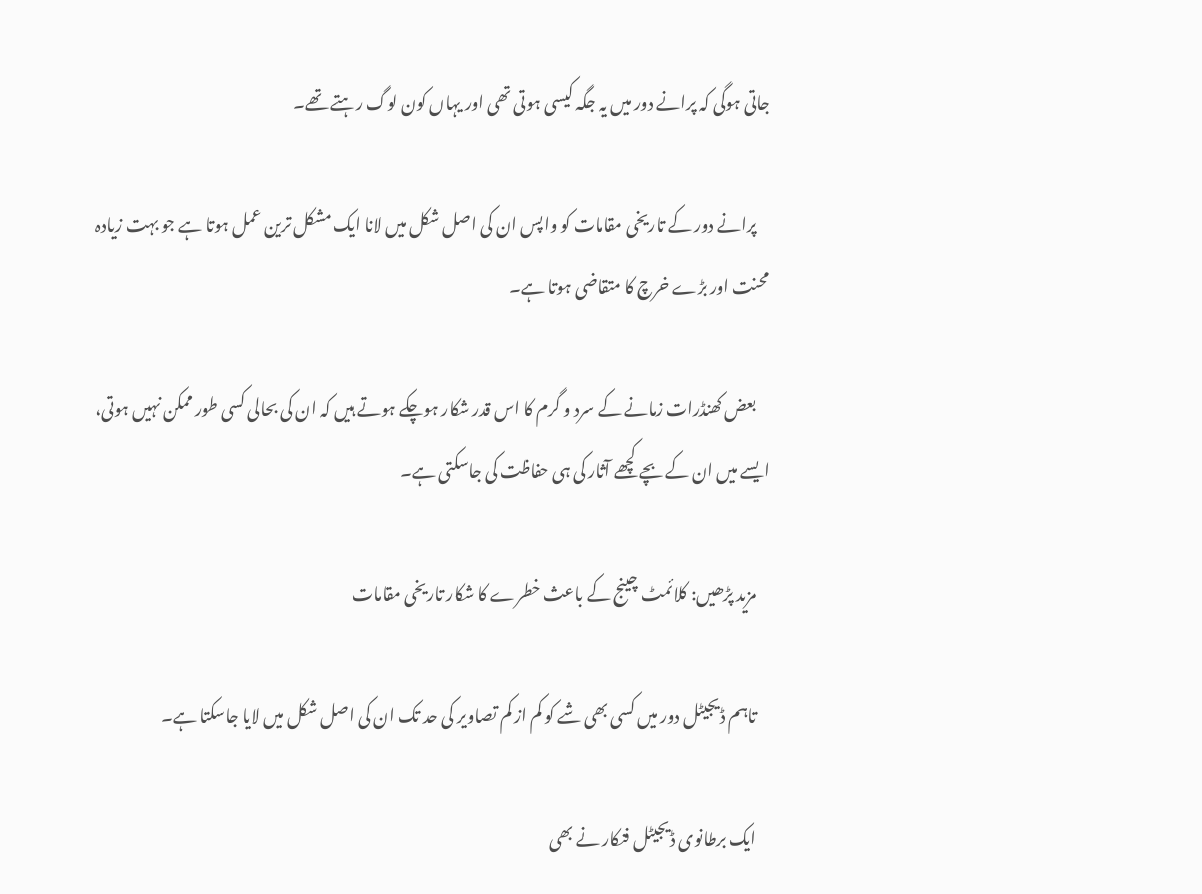جاتی ہوگی کہ پرانے دور میں یہ جگہ کیسی ہوتی تھی اور یہاں کون لوگ رہتے تھے۔

    پرانے دور کے تاریخی مقامات کو واپس ان کی اصل شکل میں لانا ایک مشکل ترین عمل ہوتا ہے جو بہت زیادہ محنت اور بڑے خرچ کا متقاضی ہوتا ہے۔

    بعض کھنڈرات زمانے کے سرد و گرم کا اس قدر شکار ہوچکے ہوتے ہیں کہ ان کی بحالی کسی طور ممکن نہیں ہوتی، ایسے میں ان کے بچے کچھے آثار کی ہی حفاظت کی جاسکتی ہے۔

    مزید پڑھیں: کلائمٹ چینج کے باعث خطرے کا شکار تاریخی مقامات

    تاہم ڈیجیٹل دور میں کسی بھی شے کو کم از کم تصاویر کی حد تک ان کی اصل شکل میں لایا جاسکتا ہے۔

    ایک برطانوی ڈیجیٹل فنکار نے بھی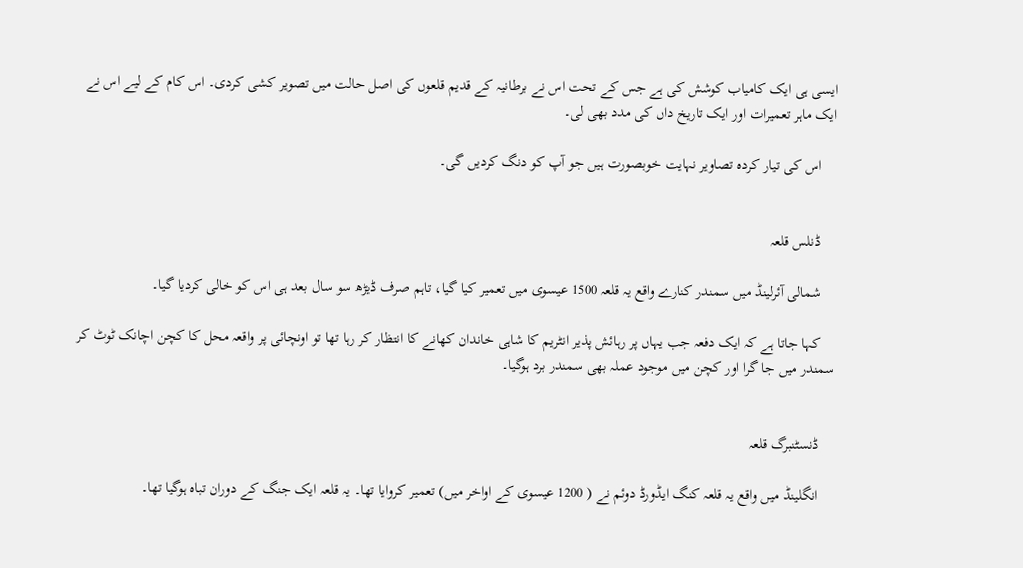ایسی ہی ایک کامیاب کوشش کی ہے جس کے تحت اس نے برطانیہ کے قدیم قلعوں کی اصل حالت میں تصویر کشی کردی۔ اس کام کے لیے اس نے ایک ماہر تعمیرات اور ایک تاریخ داں کی مدد بھی لی۔

    اس کی تیار کردہ تصاویر نہایت خوبصورت ہیں جو آپ کو دنگ کردیں گی۔


    ڈنلس قلعہ

    شمالی آئرلینڈ میں سمندر کنارے واقع یہ قلعہ 1500 عیسوی میں تعمیر کیا گیا، تاہم صرف ڈیڑھ سو سال بعد ہی اس کو خالی کردیا گیا۔

    کہا جاتا ہے کہ ایک دفعہ جب یہاں پر رہائش پذیر انٹریم کا شاہی خاندان کھانے کا انتظار کر رہا تھا تو اونچائی پر واقعہ محل کا کچن اچانک ٹوٹ کر سمندر میں جا گرا اور کچن میں موجود عملہ بھی سمندر برد ہوگیا۔


    ڈنسٹنبرگ قلعہ

    انگلینڈ میں واقع یہ قلعہ کنگ ایڈورڈ دوئم نے ( 1200 عیسوی کے اواخر میں) تعمیر کروایا تھا۔ یہ قلعہ ایک جنگ کے دوران تباہ ہوگیا تھا۔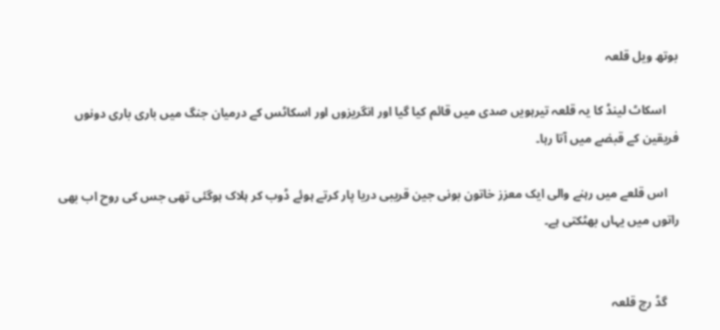بوتھ ویل قلعہ

    اسکاٹ لینڈ کا یہ قلعہ تیرہویں صدی میں قائم کیا گیا اور انگریزوں اور اسکاٹس کے درمیان جنگ میں باری باری دونوں فریقین کے قبضے میں آتا رہا۔

    اس قلعے میں رہنے والی ایک معزز خاتون بونی جین قریبی دریا پار کرتے ہوئے ڈوب کر ہلاک ہوگئی تھی جس کی روح اب بھی راتوں میں یہاں بھٹکتی ہے۔


    گڈ رچ قلعہ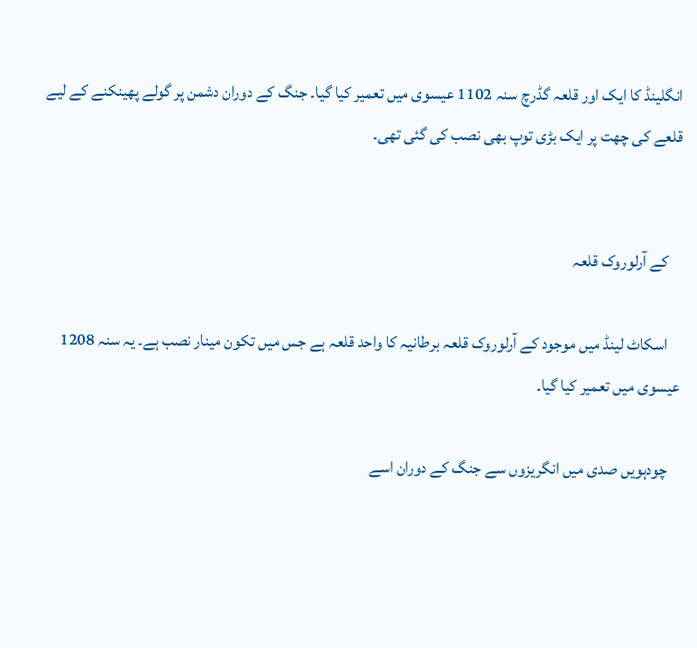انگلینڈ کا ایک اور قلعہ گڈرچ سنہ 1102 عیسوی میں تعمیر کیا گیا۔ جنگ کے دوران دشمن پر گولے پھینکنے کے لیے قلعے کی چھت پر ایک بڑی توپ بھی نصب کی گئی تھی۔


    کے آرلوروک قلعہ

    اسکاٹ لینڈ میں موجود کے آرلوروک قلعہ برطانیہ کا واحد قلعہ ہے جس میں تکون مینار نصب ہے۔ یہ سنہ 1208 عیسوی میں تعمیر کیا گیا۔

    چودہویں صدی میں انگریزوں سے جنگ کے دوران اسے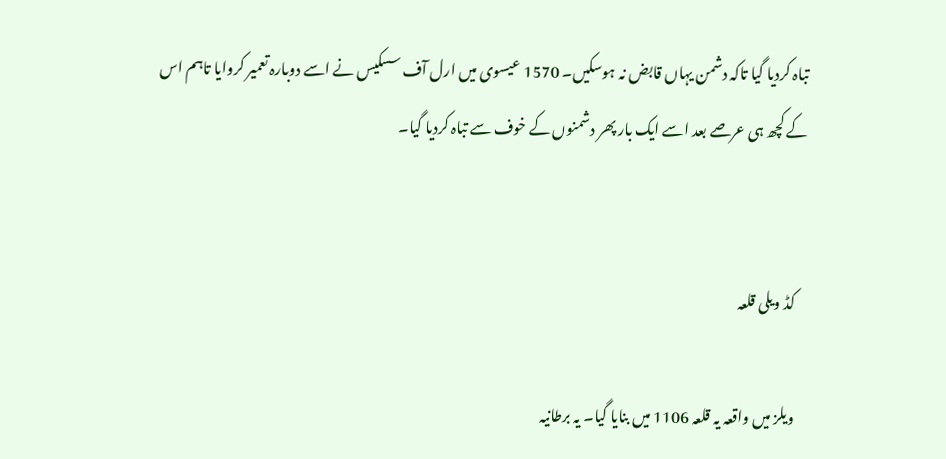تباہ کردیا گیا تاکہ دشمن یہاں قابض نہ ہوسکیں۔ 1570 عیسوی میں ارل آف سسکیس نے اسے دوبارہ تعمیر کروایا تاہم اس کے کچھ ہی عرصے بعد اسے ایک بار پھر دشمنوں کے خوف سے تباہ کردیا گیا۔


    کڈ ویلی قلعہ

    ویلز میں واقعہ یہ قلعہ 1106 میں بنایا گیا۔ یہ برطانیہ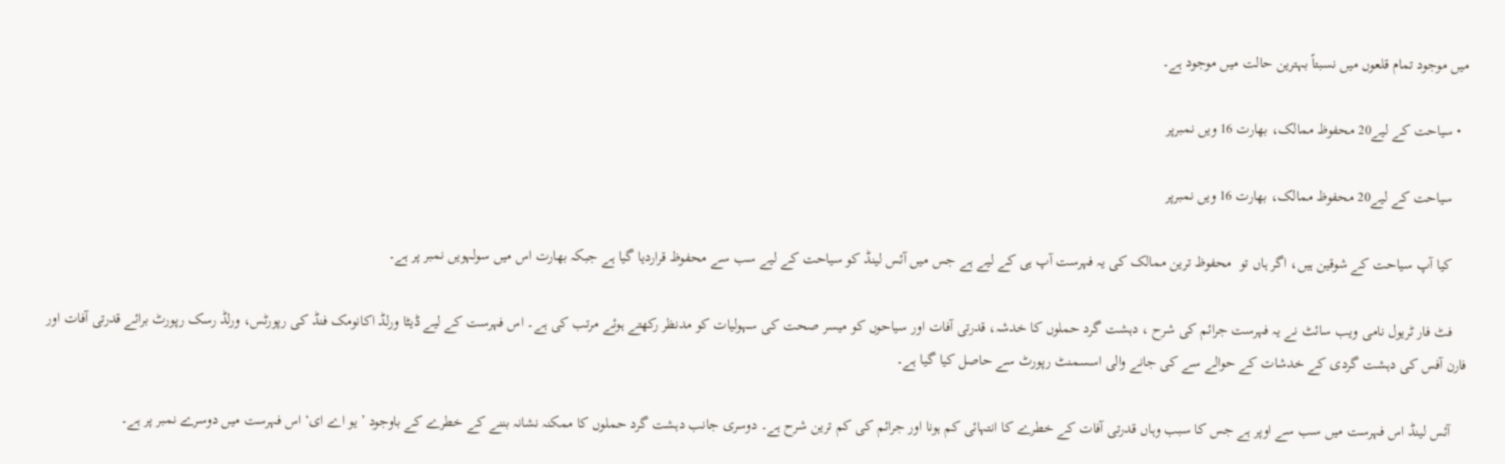میں موجود تمام قلعوں میں نسبتاً بہترین حالت میں موجود ہے۔

  • سیاحت کے لیے20 محفوظ ممالک، بھارت 16 ویں نمبرپر

    سیاحت کے لیے20 محفوظ ممالک، بھارت 16 ویں نمبرپر

    کیا آپ سیاحت کے شوقین ہیں، اگر ہاں تو  محفوظ ترین ممالک کی یہ فہرست آپ ہی کے لیے ہے جس میں آئس لینڈ کو سیاحت کے لیے سب سے محفوظ قراردیا گیا ہے جبکہ بھارت اس میں سولہویں نمبر پر ہے۔

    فٹ فار ٹریول نامی ویب سائٹ نے یہ فہرست جرائم کی شرح ، دہشت گرد حملوں کا خدشہ، قدرتی آفات اور سیاحوں کو میسر صحت کی سہولیات کو مدنظر رکھتے ہوئے مرتب کی ہے۔ اس فہرست کے لیے ڈیٹا ورلڈ اکانومک فنڈ کی رپورٹس، ورلڈ رسک رپورٹ برائے قدرتی آفات اور فارن آفس کی دہشت گردی کے خدشات کے حوالے سے کی جانے والی اسسمنٹ رپورٹ سے حاصل کیا گیا ہے۔

    آئس لینڈ اس فہرست میں سب سے اوپر ہے جس کا سبب وہاں قدرتی آفات کے خطرے کا انتہائی کم ہونا اور جرائم کی کم ترین شرح ہے۔ دوسری جانب دہشت گرد حملوں کا ممکنہ نشانہ بننے کے خطرے کے باوجود ’یو اے ای‘ اس فہرست میں دوسرے نمبر پر ہے۔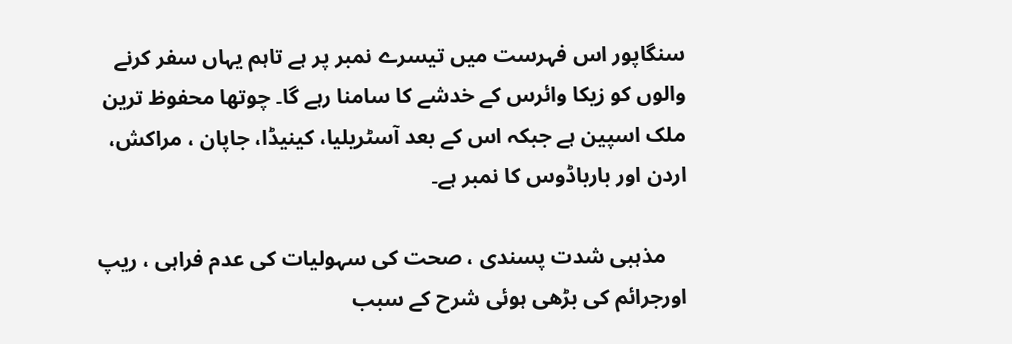سنگاپور اس فہرست میں تیسرے نمبر پر ہے تاہم یہاں سفر کرنے والوں کو زیکا وائرس کے خدشے کا سامنا رہے گا۔ چوتھا محفوظ ترین ملک اسپین ہے جبکہ اس کے بعد آسٹریلیا، کینیڈا، جاپان ، مراکش، اردن اور بارباڈوس کا نمبر ہے۔

    مذہبی شدت پسندی ، صحت کی سہولیات کی عدم فراہی ، ریپ اورجرائم کی بڑھی ہوئی شرح کے سبب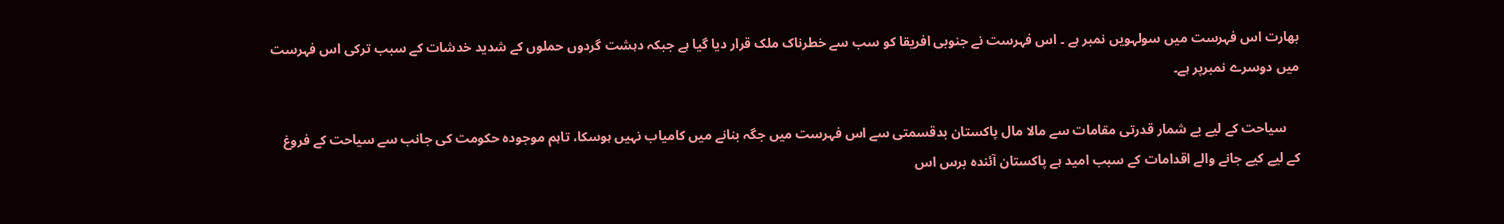بھارت اس فہرست میں سولہویں نمبر ہے ۔ اس فہرست نے جنوبی افریقا کو سب سے خطرناک ملک قرار دیا گیا ہے جبکہ دہشت گردوں حملوں کے شدید خدشات کے سبب ترکی اس فہرست میں دوسرے نمبرپر ہے۔

    سیاحت کے لیے بے شمار قدرتی مقامات سے مالا مال پاکستان بدقسمتی سے اس فہرست میں جگہ بنانے میں کامیاب نہیں ہوسکا، تاہم موجودہ حکومت کی جانب سے سیاحت کے فروغ کے لیے کیے جانے والے اقدامات کے سبب امید ہے پاکستان آئندہ برس اس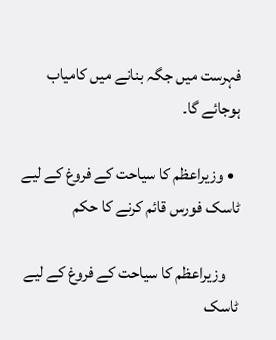فہرست میں جگہ بنانے میں کامیاب ہوجائے گا۔

  • وزیراعظم کا سیاحت کے فروغ کے لیے ٹاسک فورس قائم کرنے کا حکم

    وزیراعظم کا سیاحت کے فروغ کے لیے ٹاسک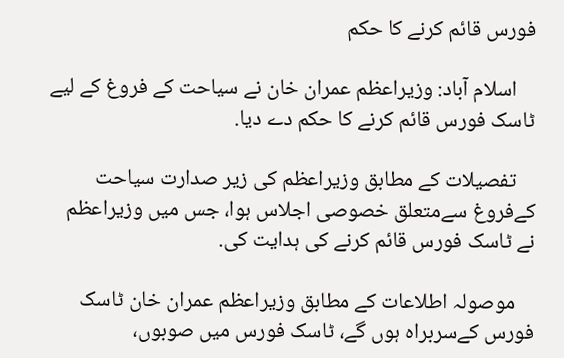فورس قائم کرنے کا حکم

    اسلام آباد: وزیراعظم عمران خان نے سیاحت کے فروغ کے لیے ٹاسک فورس قائم کرنے کا حکم دے دیا.

    تفصیلات کے مطابق وزیراعظم کی زیر صدارت سیاحت کےفروغ سےمتعلق خصوصی اجلاس ہوا، جس میں وزیراعظم نے ٹاسک فورس قائم کرنے کی ہدایت کی.

    موصولہ اطلاعات کے مطابق وزیراعظم عمران خان ٹاسک فورس کےسربراہ ہوں گے، ٹاسک فورس میں صوبوں،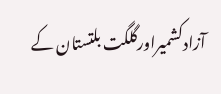آزادکشمیراورگلگت بلتستان کے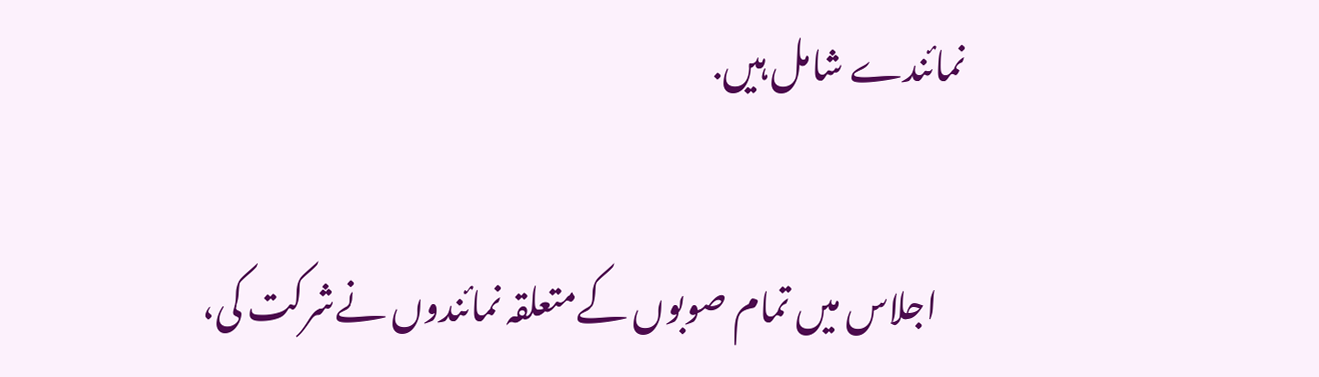نمائندے شامل ہیں.

    اجلاس میں تمام صوبوں کےمتعلقہ نمائندوں نےشرکت کی،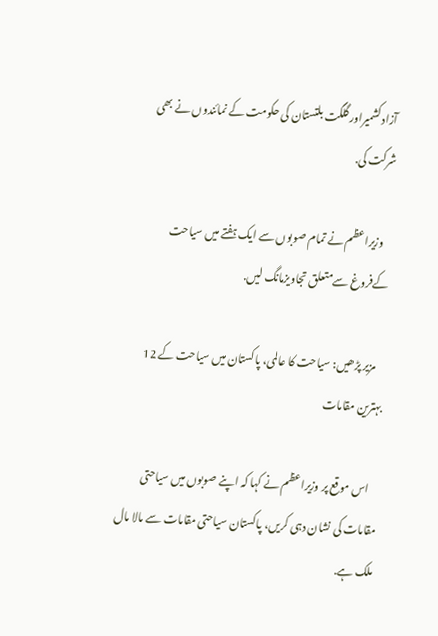آزادکشمیراور گلگت بلتستان کی حکومت کے نمائندوں نے بھی شرکت کی.

    وزیراعظم نے تمام صوبوں سے ایک ہفتے میں سیاحت کےفروغ سےمتعلق تجاویزمانگ لیں.

    مزیر پڑھیں: سیاحت کا عالمی، پاکستان میں سیاحت کے 12 بہترین مقامات

    اس موقع پر وزیراعظم نے کہا کہ اپنے صوبوں میں سیاحتی مقامات کی نشان دہی کریں، پاکستان سیاحتی مقامات سے مالا مال ملک ہے.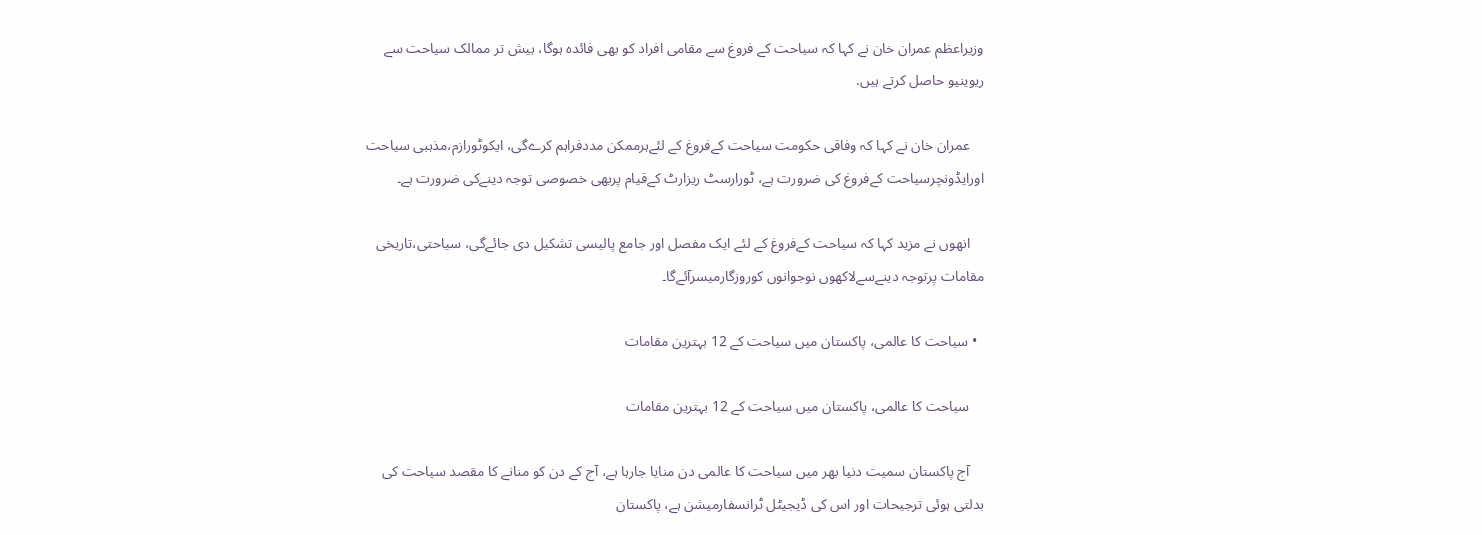وزیراعظم عمران خان نے کہا کہ سیاحت کے فروغ سے مقامی افراد کو بھی فائدہ ہوگا، بیش تر ممالک سیاحت سے ریوینیو حاصل کرتے ہیں.

    عمران خان نے کہا کہ وفاقی حکومت سیاحت کےفروغ کے لئےہرممکن مددفراہم کرےگی، ایکوٹورازم،مذہبی سیاحت اورایڈونچرسیاحت کےفروغ کی ضرورت ہے، ٹورارسٹ ریزارٹ کےقیام پربھی خصوصی توجہ دینےکی ضرورت ہے۔

    انھوں نے مزید کہا کہ سیاحت کےفروغ کے لئے ایک مفصل اور جامع پالیسی تشکیل دی جائےگی، سیاحتی،تاریخی مقامات پرتوجہ دینےسےلاکھوں نوجوانوں کوروزگارمیسرآئےگا۔

  • سیاحت کا عالمی، پاکستان میں سیاحت کے 12 بہترین مقامات

    سیاحت کا عالمی، پاکستان میں سیاحت کے 12 بہترین مقامات

    آج پاکستان سمیت دنیا بھر میں سیاحت کا عالمی دن منایا جارہا ہے، آج کے دن کو منانے کا مقصد سیاحت کی بدلتی ہوئی ترجیحات اور اس کی ڈیجیٹل ٹرانسفارمیشن ہے، پاکستان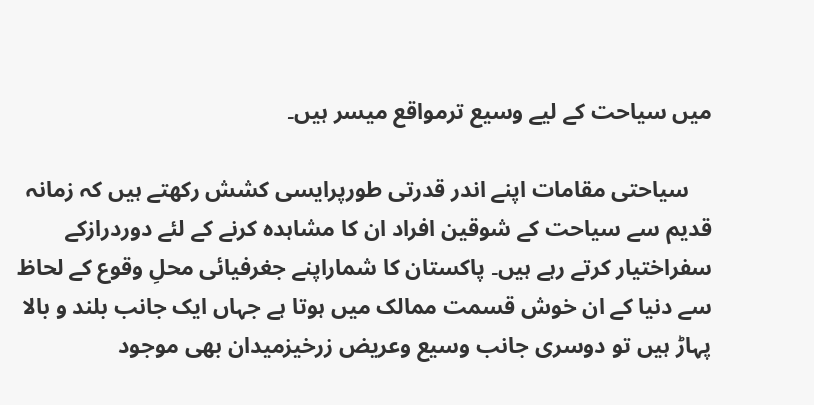میں سیاحت کے لیے وسیع ترمواقع میسر ہیں۔

    سیاحتی مقامات اپنے اندر قدرتی طورپرایسی کشش رکھتے ہیں کہ زمانہ قدیم سے سیاحت کے شوقین افراد ان کا مشاہدہ کرنے کے لئے دوردرازکے سفراختیار کرتے رہے ہیں۔ پاکستان کا شماراپنے جغرفیائی محلِ وقوع کے لحاظ سے دنیا کے ان خوش قسمت ممالک میں ہوتا ہے جہاں ایک جانب بلند و بالا پہاڑ ہیں تو دوسری جانب وسیع وعریض زرخیزمیدان بھی موجود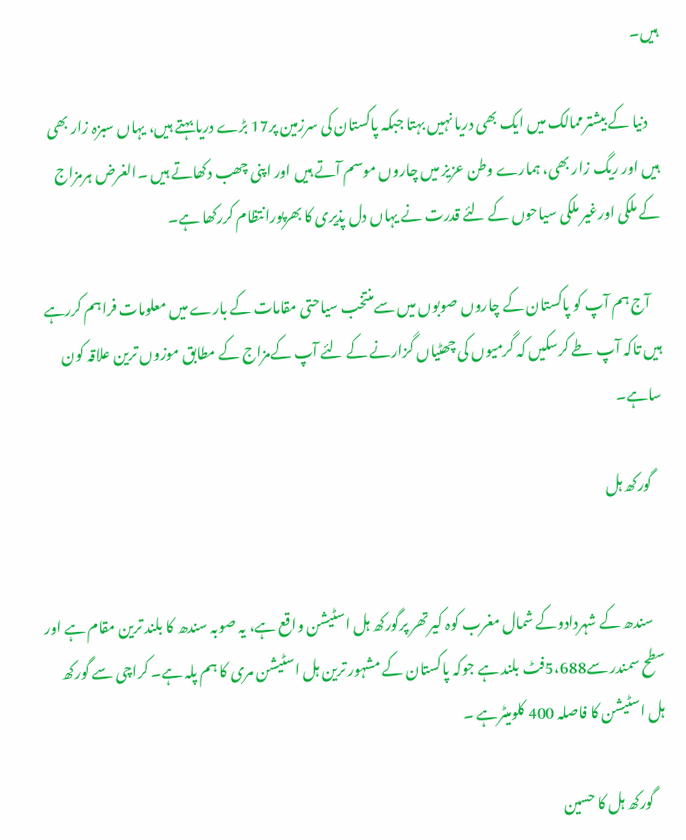ہیں۔

    دنیا کے بیشترممالک میں ایک بھی دریا نہیں بہتا جبکہ پاکستان کی سرزمین پر17 بڑے دریا بہتے ہیں، یہاں سبزہ زار بھی ہیں اور ریگ زار بھی، ہمارے وطن عزیز میں چاروں موسم آتے ہیں اور اپنی چھب دکھاتے ہیں ۔الغرض ہرمزاج کے ملکی اورغیر ملکی سیاحوں کے لئے قدرت نے یہاں دل پذیری کا بھرپورانتظام کررکھا ہے۔

    آج ہم آپ کو پاکستان کے چاروں صوبوں میں سےمنتخب سیاحتی مقامات کے بارے میں معلومات فراہم کررہے ہیں تاکہ آپ طے کرسکیں کہ گرمیوں کی چھٹیاں گزارنے کے لئے آپ کےمزاج کے مطابق موزوں ترین علاقہ کون ساہے۔

    گورکھ ہل


    سندھ کے شہردادوکے شمال مغرب کوہ کیرتھر پرگورکھ ہل اسٹیشن واقع ہے، یہ صوبہ سندھ کا بلند ترین مقام ہے اور سطح سمندر سے5،688فٹ بلند ہے جوکہ پاکستان کے مشہور ترین ہل اسٹیشن مری کا ہم پلہ ہے۔ کراچی سے گورکھ ہل اسٹیشن کا فاصلہ 400 کلومیٹرہے ۔

    گورکھ ہل کا حسین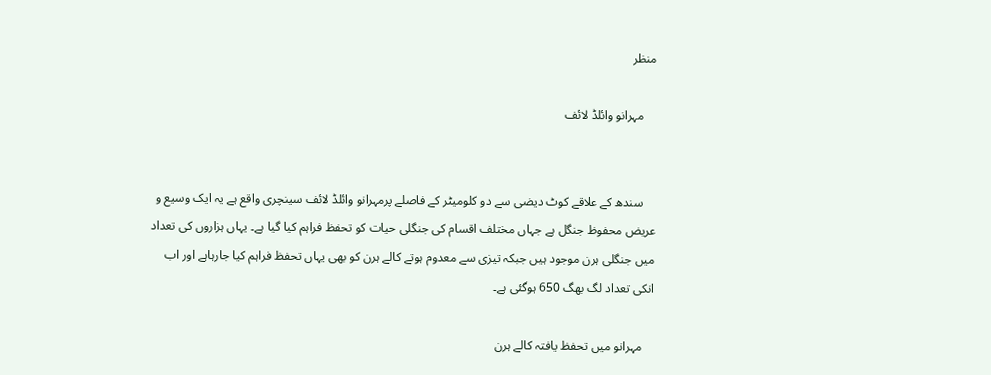منظر

    مہرانو وائلڈ لائف


    سندھ کے علاقے کوٹ دیضی سے دو کلومیٹر کے فاصلے پرمہرانو وائلڈ لائف سینچری واقع ہے یہ ایک وسیع و عریض محفوظ جنگل ہے جہاں مختلف اقسام کی جنگلی حیات کو تحفظ فراہم کیا گیا ہے۔ یہاں ہزاروں کی تعداد میں جنگلی ہرن موجود ہیں جبکہ تیزی سے معدوم ہوتے کالے ہرن کو بھی یہاں تحفظ فراہم کیا جارہاہے اور اب انکی تعداد لگ بھگ 650 ہوگئی ہے۔

    مہرانو میں تحفظ یافتہ کالے ہرن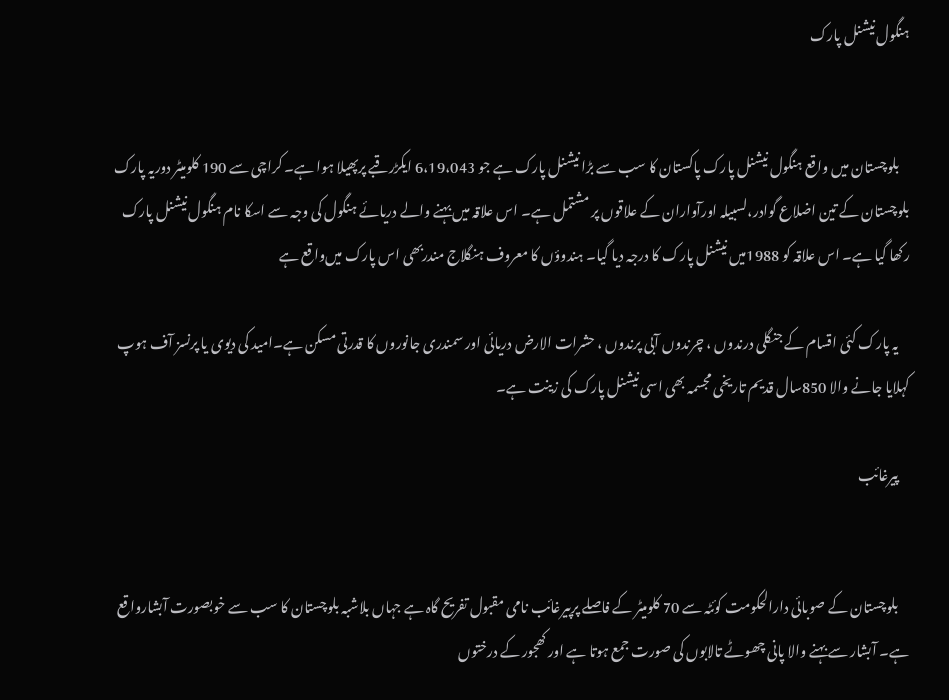ہنگول نیشنل پارک


    بلوچستان میں واقع ہنگول نیشنل پارک پاکستان کا سب سے بڑا نیشنل پارک ہے جو 6،19،043 ایکڑرقبے پرپھیلا ہوا ہے۔ کراچی سے 190 کلومیٹر دوریہ پارک بلوچستان کے تین اضلاع گوادر،لسبیلہ اورآواران کے علاقوں پر مشتمل ہے۔ اس علاقہ میں بہنے والے دریائے ہنگول کی وجہ سے اسکا نام ہنگول نیشنل پارک رکھا گیا ہے۔ اس علاقہ کو 1988میں نیشنل پارک کا درجہ دیا گیا۔ ہندوؤں کا معروف ہنگلاج مندربھی اس پارک میں‌واقع ہے

    یہ پارک کئی اقسام کے جنگلی درندوں ، چرندوں آبی پرندوں ، حشرات الارض دریائی اور سمندری جانوروں کا قدرتی مسکن ہے۔امید کی دیوی یا پرنسز آف ہوپ کہلایا جانے والا 850سال قدیم تاریخی مجسمہ بھی اسی نیشنل پارک کی زینت ہے۔

    پیرغائب


    بلوچستان کے صوبائی دارالحکومت کوئٹہ سے 70 کلومیٹر کے فاصلے پرپیرغائب نامی مقبول تفریح گاہ ہے جہاں بلاشبہ بلوچستان کا سب سے خوبصورت آبشارواقع ہے۔ آبشار سے بہنے والا پانی چھوٹے تالابوں کی صورت جمع ہوتا ہے اور کھجور کے درختوں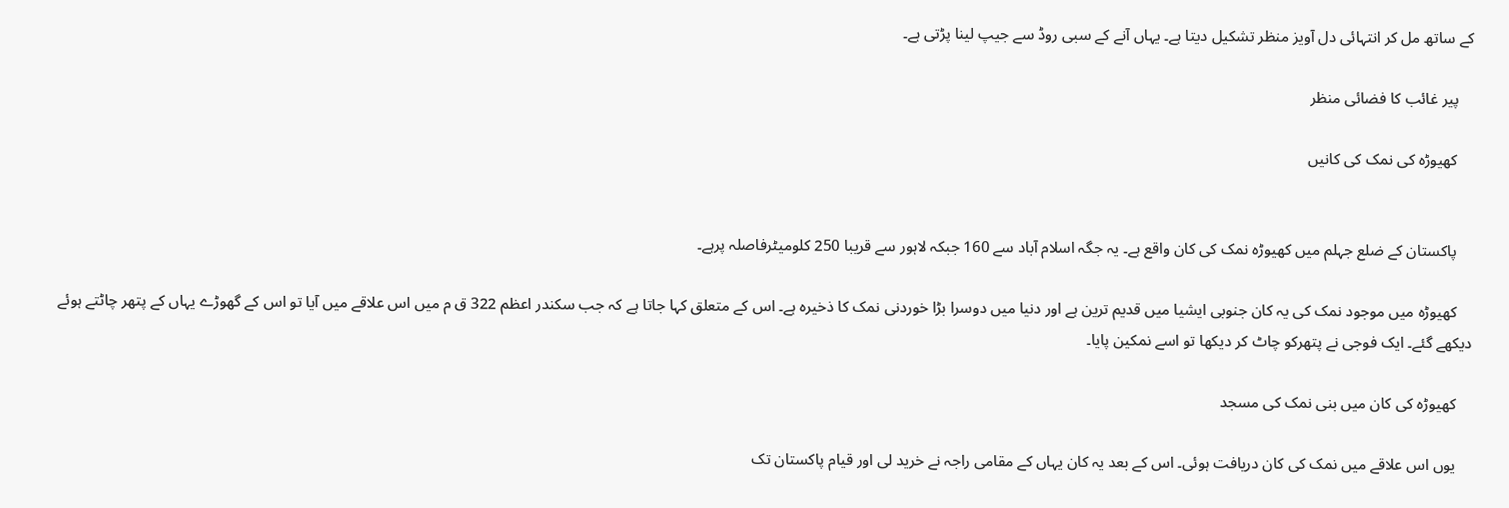کے ساتھ مل کر انتہائی دل آویز منظر تشکیل دیتا ہے۔ یہاں آنے کے سبی روڈ سے جیپ لینا پڑتی ہے۔

    پیر غائب کا فضائی منظر

    کھیوڑہ کی نمک کی کانیں


    پاکستان کے ضلع جہلم میں کھیوڑہ نمک کی کان واقع ہے۔ یہ جگہ اسلام آباد سے 160 جبکہ لاہور سے قریبا 250 کلومیٹرفاصلہ پرہے۔

    کھیوڑہ میں موجود نمک کی یہ کان جنوبی ایشیا میں قدیم ترین ہے اور دنیا میں دوسرا بڑا خوردنی نمک کا ذخیرہ ہے۔ اس کے متعلق کہا جاتا ہے کہ جب سکندر اعظم 322 ق م میں اس علاقے میں آیا تو اس کے گھوڑے یہاں کے پتھر چاٹتے ہوئے دیکھے گئے۔ ایک فوجی نے پتھرکو چاٹ کر دیکھا تو اسے نمکین پایا۔

    کھیوڑہ کی کان میں بنی نمک کی مسجد

    یوں اس علاقے میں نمک کی کان دریافت ہوئی۔ اس کے بعد یہ کان یہاں کے مقامی راجہ نے خرید لی اور قیام پاکستان تک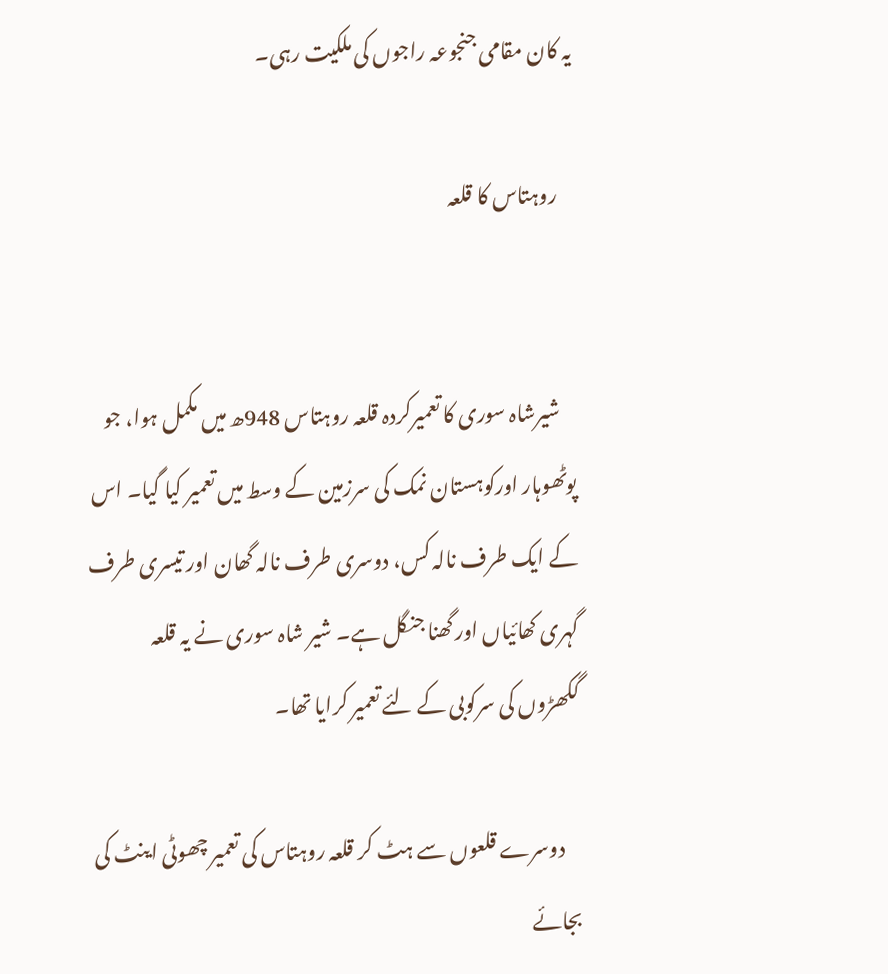یہ کان مقامی جنجوعہ راجوں کی ملکیت رہی۔

    روہتاس کا قلعہ


    شیرشاہ سوری کا تعمیرکردہ قلعہ روہتاس 948ھ میں مکمل ہوا، جو پوٹھوہار اورکوہستان نمک کی سرزمین کے وسط میں تعمیر کیا گیا۔ اس کے ایک طرف نالہ کس، دوسری طرف نالہ گھان اور تیسری طرف گہری کھائیاں اور گھنا جنگل ہے۔ شیر شاہ سوری نے یہ قلعہ گکھڑوں کی سرکوبی کے لئے تعمیر کرایا تھا۔

    دوسرے قلعوں سے ہٹ کر قلعہ روہتاس کی تعمیر چھوٹی اینٹ کی بجائے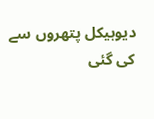دیوہیکل پتھروں سے کی گئی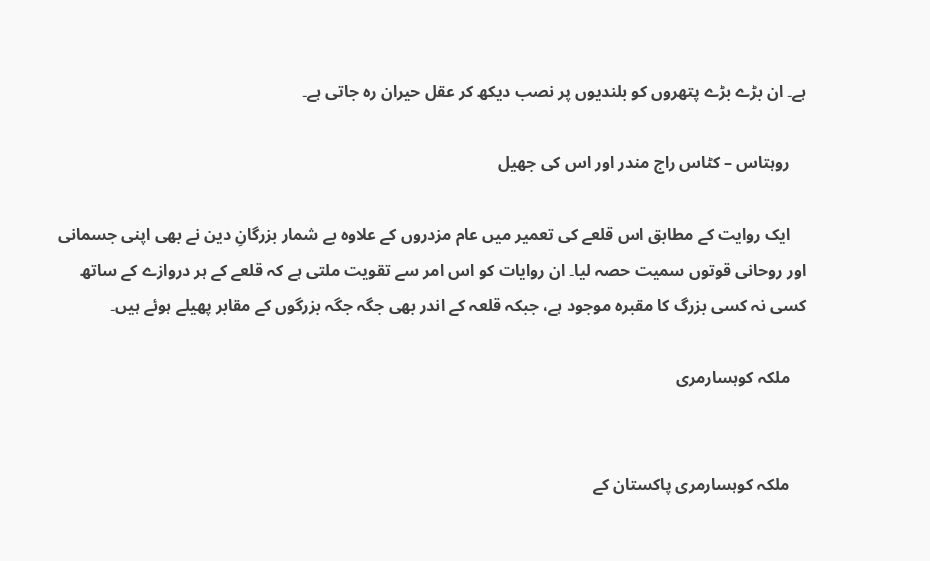ہے۔ ان بڑے بڑے پتھروں کو بلندیوں پر نصب دیکھ کر عقل حیران رہ جاتی ہے۔

    روہتاس – کٹاس راج مندر اور اس کی جھیل

    ایک روایت کے مطابق اس قلعے کی تعمیر میں عام مزدروں کے علاوہ بے شمار بزرگانِ دین نے بھی اپنی جسمانی اور روحانی قوتوں سمیت حصہ لیا۔ ان روایات کو اس امر سے تقویت ملتی ہے کہ قلعے کے ہر دروازے کے ساتھ کسی نہ کسی بزرگ کا مقبرہ موجود ہے، جبکہ قلعہ کے اندر بھی جگہ جگہ بزرگوں کے مقابر پھیلے ہوئے ہیں۔

    ملکہ کوہسارمری


    ملکہ کوہسارمری پاکستان کے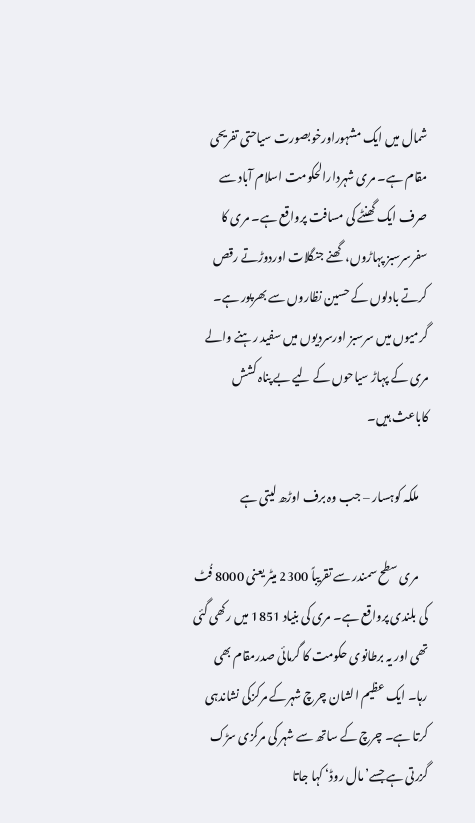شمال میں ایک مشہوراورخوبصورت سیاحتی تفریحی مقام ہے۔ مری شہردارالحکومت اسلام آباد سے صرف ایک گھنٹے کی مسافت پرواقع ہے۔ مری کا سفرسرسبز پہاڑوں، گھنے جنگلات اوردوڑتے رقص کرتے بادلوں کے حسین نظاروں سے بھرپور ہے۔ گرمیوں میں سرسبز اورسردیوں میں سفید رہنے والے مری کے پہاڑ سیاحوں کے لیے بے پناہ کشش کاباعث ہیں۔

    ملکہ کوہسار – جب وہ برف اوڑھ لیتی ہے

    مری سطح سمندر سے تقریباً 2300 میٹر یعنی 8000 فُٹ کی بلندی پرواقع ہے۔ مری کی بنیاد 1851 میں رکھی گئی تھی اور یہ برطانوی حکومت کا گرمائی صدرمقام بھی رہا۔ ایک عظیم الشان چرچ شہرکے مرکزکی نشاندہی کرتا ہے۔ چرچ کے ساتھ سے شہر کی مرکزی سڑک گزرتی ہے جسے’مال روڈ‘ کہا جاتا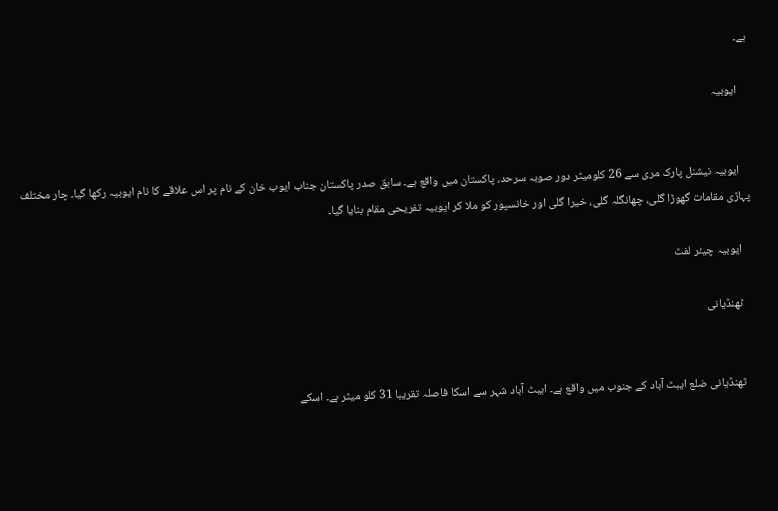ہے۔

    ایوبیہ


    ایوبیہ نیشنل پارک مری سے 26 کلومیٹر دور صوبہ سرحد، پاکستان میں واقع ہے۔ سابق صدر پاکستان جناب ایوب خان کے نام پر اس علاقے کا نام ایوبیہ رکھا گیا۔ چار مختلف پہاڑی مقامات گھوڑا گلی، چھانگلہ گلی، خیرا گلی اور خانسپور کو ملا کر ایوبیہ تفریحی مقام بنایا گیا۔

    ایوبیہ چیئر لفٹ

    ٹھنڈیانی


    ٹھنڈیانی ضلع ایبٹ آباد کے جنوب میں واقع ہے۔ ایبٹ آباد شہر سے اسکا فاصلہ تقریبا 31 کلو میٹر ہے۔ اسکے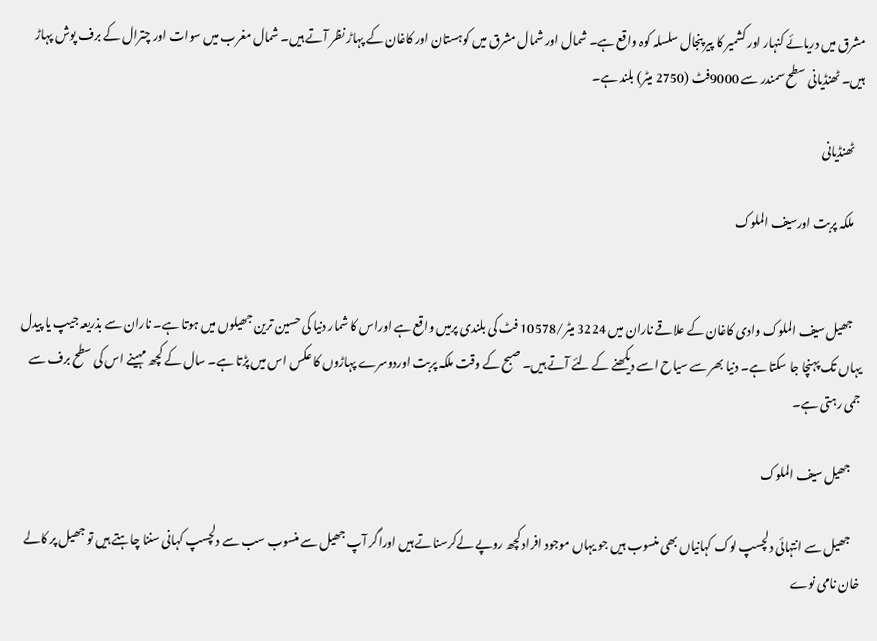مشرق میں دریائے کنہار اور کشمیر کا پیر پنجال سلسلہ کوہ واقع ہے۔ شمال اور شمال مشرق میں کوہستان اور کاغان کے پہاڑ نظر آتے ہیں۔ شمال مغرب میں سوات اور چترال کے برف پوش پہاڑ ہیں۔ ٹھنڈیانی سطح سمندر سے 9000فٹ (2750 میٹر) بلند ہے۔

    ٹھنڈیانی

    ملکہ پربت اورسیف الملوک


    جھیل سیف الملوک وادی کاغان کے علاقے ناران میں 3224 میٹر/10578 فٹ کی بلندی پرمیں واقع ہے اوراس کا شمار دنیا کی حسین ترین جھیلوں میں ہوتا ہے۔ ناران سے بذریعہ جیپ یا پیدل یہاں تک پہنچا جا سکتا ہے۔ دنیا بھر سے سیاح اسے دیکھنے کے لئے آتے ہیں۔ صبح کے وقت ملکہ پربت اوردوسرے پہاڑوں کا عکس اس میں پڑتا ہے۔ سال کے کچھ مہینے اس کی سطح برف سے جمی رہتی ہے۔

    جھیل سیف الملوک

    جھیل سے انتہائی دلچسپ لوک کہانیاں بھی منسوب ہیں جو یہاں موجود افراد کچھ روپے لےکرسناتے ہیں اوراگر آپ جھیل سے منسوب سب سے دلچسپ کہانی سننا چاہتے ہیں تو جھیل پر کالے خان نامی نوے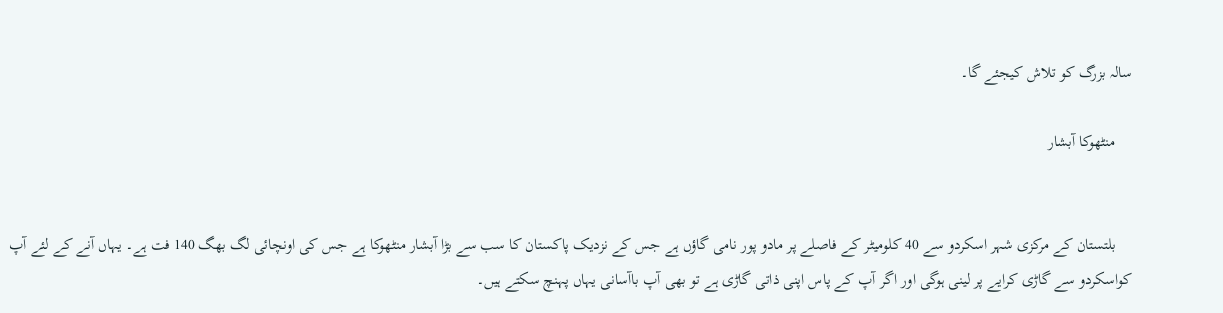سالہ بزرگ کو تلاش کیجئے گا۔

    منٹھوکا آبشار


    بلتستان کے مرکزی شہر اسکردو سے 40 کلومیٹر کے فاصلے پر مادو پور نامی گاؤں ہے جس کے نزدیک پاکستان کا سب سے بڑا آبشار منٹھوکا ہے جس کی اونچائی لگ بھگ 140 فت ہے۔ یہاں آنے کے لئے آپ کواسکردو سے گاڑی کرایے پر لینی ہوگی اور اگر آپ کے پاس اپنی ذاتی گاڑی ہے تو بھی آپ باآسانی یہاں پہنچ سکتے ہیں۔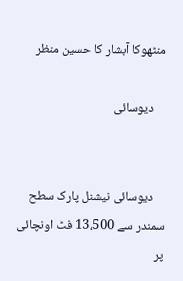منٹھوکا آبشار کا حسین منظر

    دیوسائی


    دیوسائی نیشنل پارک سطح سمندر سے 13،500 فٹ اونچائی پر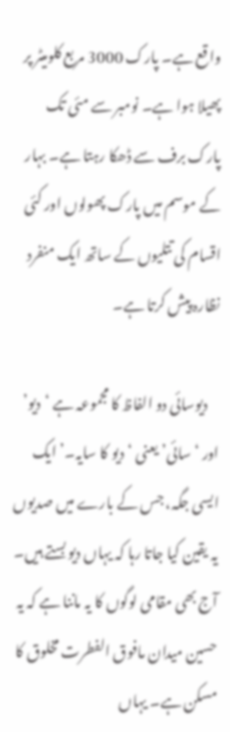واقع ہے۔ پارک 3000 مربع کلومیٹر پر پھیلا ہوا ہے۔ نومبر سے مئی تک پارک برف سے ڈھکا رہتا ہے۔ بہار کے موسم میں پارک پھولوں اور کئی اقسام کی تتلیوں کے ساتھ ایک منفرد نظارہ پیش کرتا ہے۔

    دیوسائی دو الفاظ کا مجموعہ ہے ‘دیو’ اور ‘سائی’ یعنی ‘دیو کا سایہ۔’ ایک ایسی جگہ، جس کے بارے میں صدیوں یہ یقین کیا جاتا رہا کہ یہاں دیو بستے ہیں۔ آج بھی مقامی لوگوں کا یہ ماننا ہے کہ یہ حسین میدان مافوق الفطرت مخلوق کا مسکن ہے۔ یہاں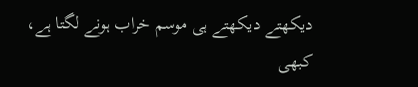دیکھتے دیکھتے ہی موسم خراب ہونے لگتا ہے، کبھی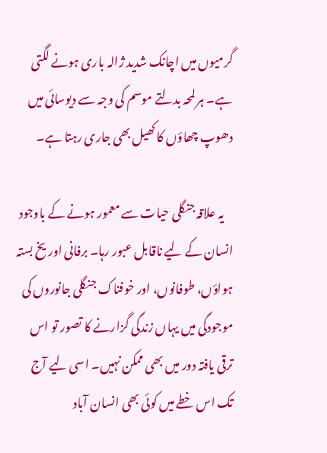گرمیوں میں اچانک شدید ژالہ باری ہونے لگتی ہے۔ ہر لمحہ بدلتے موسم کی وجہ سے دیوسائی میں دھوپ چھاؤں کا کھیل بھی جاری رہتا ہے۔

    یہ علاقہ جنگلی حیات سے معمور ہونے کے باوجود انسان کے لیے ناقابل عبور رہا۔ برفانی اور یخ بستہ ہواؤں، طوفانوں، اور خوفناک جنگلی جانوروں کی موجودگی میں یہاں زندگی گزارنے کا تصور تو اس ترقی یافتہ دور میں بھی ممکن نہیں۔ اسی لیے آج تک اس خطے میں کوئی بھی انسان آباد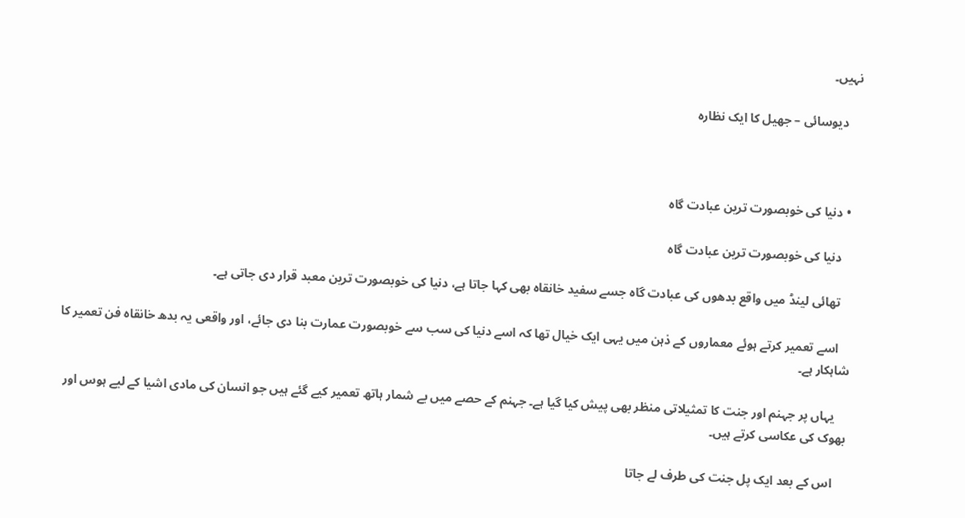نہیں۔

    دیوسائی – جھیل کا ایک نظارہ



  • دنیا کی خوبصورت ترین عبادت گاہ

    دنیا کی خوبصورت ترین عبادت گاہ

    تھائی لینڈ میں واقع بدھوں کی عبادت گاہ جسے سفید خانقاہ بھی کہا جاتا ہے، دنیا کی خوبصورت ترین معبد قرار دی جاتی ہے۔

    اسے تعمیر کرتے ہوئے معماروں کے ذہن میں یہی ایک خیال تھا کہ اسے دنیا کی سب سے خوبصورت عمارت بنا دی جائے، اور واقعی یہ بدھ خانقاہ فن تعمیر کا شاہکار ہے۔

    یہاں پر جہنم اور جنت کا تمثیلاتی منظر بھی پیش کیا گیا ہے۔ جہنم کے حصے میں بے شمار ہاتھ تعمیر کیے گئے ہیں جو انسان کی مادی اشیا کے لیے ہوس اور بھوک کی عکاسی کرتے ہیں۔

    اس کے بعد ایک پل جنت کی طرف لے جاتا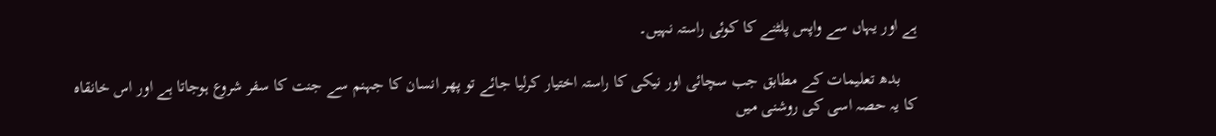ہے اور یہاں سے واپس پلٹنے کا کوئی راستہ نہیں۔

    بدھ تعلیمات کے مطابق جب سچائی اور نیکی کا راستہ اختیار کرلیا جائے تو پھر انسان کا جہنم سے جنت کا سفر شروع ہوجاتا ہے اور اس خانقاہ کا یہ حصہ اسی کی روشنی میں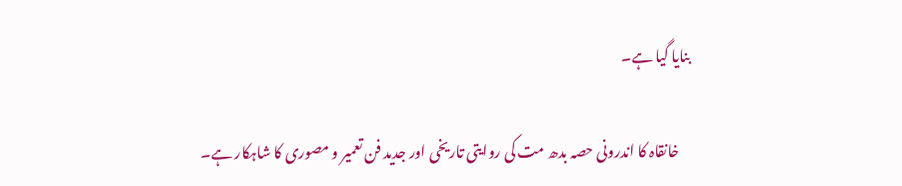بنایا گیا ہے۔

    خانقاہ کا اندرونی حصہ بدھ مت کی روایتی تاریخی اور جدید فن تعمیر و مصوری کا شاہکار ہے۔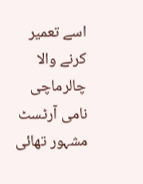اسے تعمیر کرنے والا چالرماچی نامی آرٹسٹ مشہور تھائی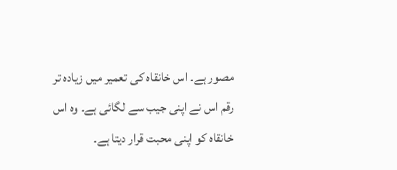مصور ہے۔ اس خانقاہ کی تعمیر میں زیادہ تر رقم اس نے اپنی جیب سے لگائی ہے۔ وہ اس خانقاہ کو اپنی محبت قرار دیتا ہے۔